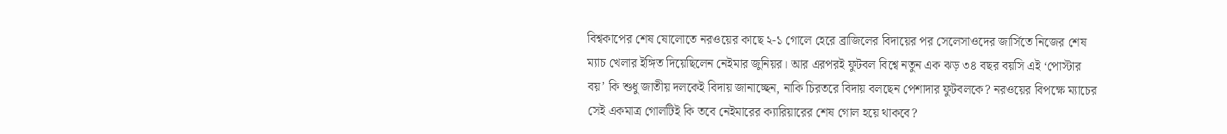বিশ্বকাপের শেষ ষোলোতে নরওয়ের কাছে ২-১ গোলে হেরে ব্রাজিলের বিদায়ের পর সেলেসাওদের জার্সিতে নিজের শেষ ম্যাচ খেলার ইঙ্গিত দিয়েছিলেন নেইমার জুনিয়র। আর এরপরই ফুটবল বিশ্বে নতুন এক ঝড় ৩৪ বছর বয়সি এই ‘পোস্টার বয়’ কি শুধু জাতীয় দলকেই বিদায় জানাচ্ছেন, নাকি চিরতরে বিদায় বলছেন পেশাদার ফুটবলকে? নরওয়ের বিপক্ষে ম্যাচের সেই একমাত্র গোলটিই কি তবে নেইমারের ক্যারিয়ারের শেষ গোল হয়ে থাকবে?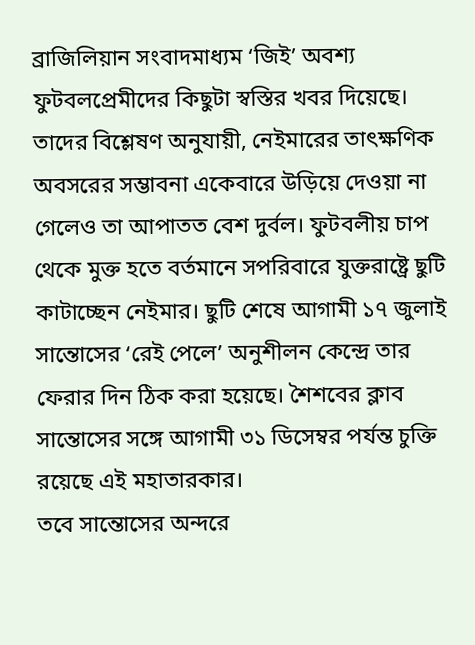ব্রাজিলিয়ান সংবাদমাধ্যম ‘জিই’ অবশ্য ফুটবলপ্রেমীদের কিছুটা স্বস্তির খবর দিয়েছে। তাদের বিশ্লেষণ অনুযায়ী, নেইমারের তাৎক্ষণিক অবসরের সম্ভাবনা একেবারে উড়িয়ে দেওয়া না গেলেও তা আপাতত বেশ দুর্বল। ফুটবলীয় চাপ থেকে মুক্ত হতে বর্তমানে সপরিবারে যুক্তরাষ্ট্রে ছুটি কাটাচ্ছেন নেইমার। ছুটি শেষে আগামী ১৭ জুলাই সান্তোসের ‘রেই পেলে’ অনুশীলন কেন্দ্রে তার ফেরার দিন ঠিক করা হয়েছে। শৈশবের ক্লাব সান্তোসের সঙ্গে আগামী ৩১ ডিসেম্বর পর্যন্ত চুক্তি রয়েছে এই মহাতারকার।
তবে সান্তোসের অন্দরে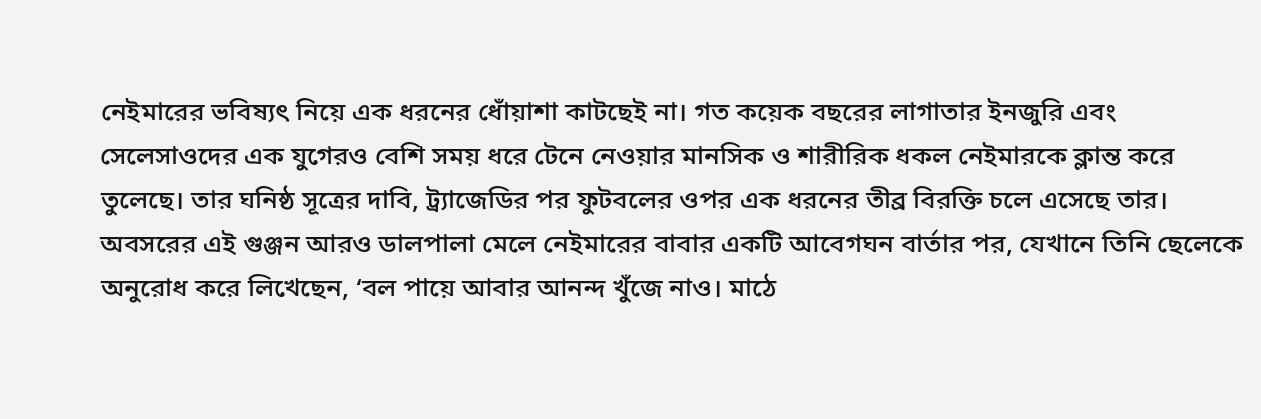নেইমারের ভবিষ্যৎ নিয়ে এক ধরনের ধোঁয়াশা কাটছেই না। গত কয়েক বছরের লাগাতার ইনজুরি এবং সেলেসাওদের এক যুগেরও বেশি সময় ধরে টেনে নেওয়ার মানসিক ও শারীরিক ধকল নেইমারকে ক্লান্ত করে তুলেছে। তার ঘনিষ্ঠ সূত্রের দাবি, ট্র্যাজেডির পর ফুটবলের ওপর এক ধরনের তীব্র বিরক্তি চলে এসেছে তার। অবসরের এই গুঞ্জন আরও ডালপালা মেলে নেইমারের বাবার একটি আবেগঘন বার্তার পর, যেখানে তিনি ছেলেকে অনুরোধ করে লিখেছেন, ‘বল পায়ে আবার আনন্দ খুঁজে নাও। মাঠে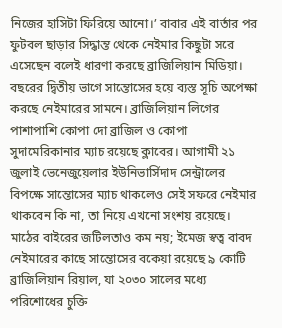নিজের হাসিটা ফিরিয়ে আনো।’ বাবার এই বার্তার পর ফুটবল ছাড়ার সিদ্ধান্ত থেকে নেইমার কিছুটা সরে এসেছেন বলেই ধারণা করছে ব্রাজিলিয়ান মিডিয়া।
বছরের দ্বিতীয় ভাগে সান্তোসের হয়ে ব্যস্ত সূচি অপেক্ষা করছে নেইমারের সামনে। ব্রাজিলিয়ান লিগের পাশাপাশি কোপা দো ব্রাজিল ও কোপা সুদামেরিকানার ম্যাচ রয়েছে ক্লাবের। আগামী ২১ জুলাই ভেনেজুয়েলার ইউনিভার্সিদাদ সেন্ট্রালের বিপক্ষে সান্তোসের ম্যাচ থাকলেও সেই সফরে নেইমার থাকবেন কি না, তা নিয়ে এখনো সংশয় রয়েছে। মাঠের বাইরের জটিলতাও কম নয়; ইমেজ স্বত্ব বাবদ নেইমারের কাছে সান্তোসের বকেয়া রয়েছে ৯ কোটি ব্রাজিলিয়ান রিয়াল, যা ২০৩০ সালের মধ্যে পরিশোধের চুক্তি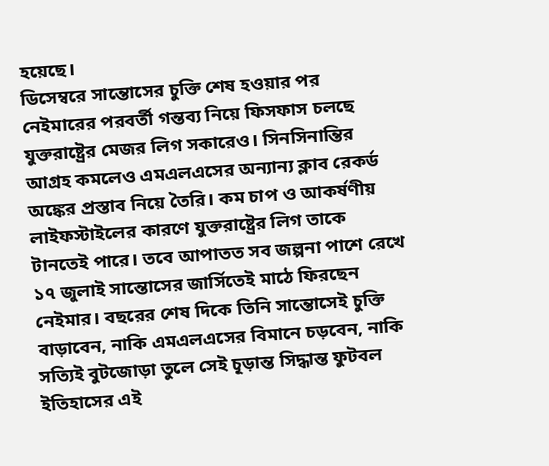হয়েছে।
ডিসেম্বরে সান্তোসের চুক্তি শেষ হওয়ার পর নেইমারের পরবর্তী গন্তব্য নিয়ে ফিসফাস চলছে যুক্তরাষ্ট্রের মেজর লিগ সকারেও। সিনসিনান্তির আগ্রহ কমলেও এমএলএসের অন্যান্য ক্লাব রেকর্ড অঙ্কের প্রস্তাব নিয়ে তৈরি। কম চাপ ও আকর্ষণীয় লাইফস্টাইলের কারণে যুক্তরাষ্ট্রের লিগ তাকে টানতেই পারে। তবে আপাতত সব জল্পনা পাশে রেখে ১৭ জুলাই সান্তোসের জার্সিতেই মাঠে ফিরছেন নেইমার। বছরের শেষ দিকে তিনি সান্তোসেই চুক্তি বাড়াবেন, নাকি এমএলএসের বিমানে চড়বেন, নাকি সত্যিই বুটজোড়া তুলে সেই চূড়ান্ত সিদ্ধান্ত ফুটবল ইতিহাসের এই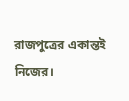রাজপুত্রের একান্তই নিজের।